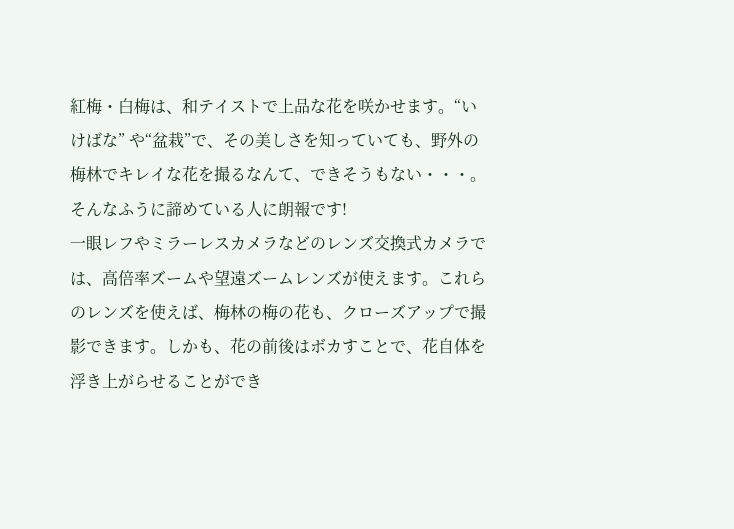紅梅・白梅は、和テイストで上品な花を咲かせます。“いけばな” や“盆栽”で、その美しさを知っていても、野外の梅林でキレイな花を撮るなんて、できそうもない・・・。そんなふうに諦めている人に朗報です!
一眼レフやミラーレスカメラなどのレンズ交換式カメラでは、高倍率ズームや望遠ズームレンズが使えます。これらのレンズを使えば、梅林の梅の花も、クローズアップで撮影できます。しかも、花の前後はボカすことで、花自体を浮き上がらせることができ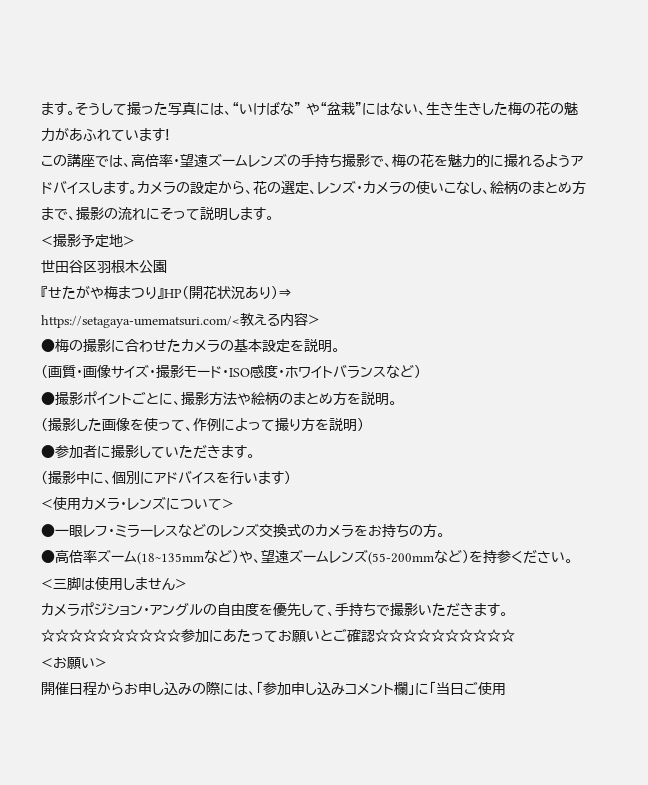ます。そうして撮った写真には、“いけばな” や“盆栽”にはない、生き生きした梅の花の魅力があふれています!
この講座では、高倍率・望遠ズームレンズの手持ち撮影で、梅の花を魅力的に撮れるようアドバイスします。カメラの設定から、花の選定、レンズ・カメラの使いこなし、絵柄のまとめ方まで、撮影の流れにそって説明します。
<撮影予定地>
世田谷区羽根木公園
『せたがや梅まつり』HP(開花状況あり)⇒
https://setagaya-umematsuri.com/<教える内容>
●梅の撮影に合わせたカメラの基本設定を説明。
(画質・画像サイズ・撮影モード・ISO感度・ホワイトバランスなど)
●撮影ポイントごとに、撮影方法や絵柄のまとめ方を説明。
(撮影した画像を使って、作例によって撮り方を説明)
●参加者に撮影していただきます。
(撮影中に、個別にアドバイスを行います)
<使用カメラ・レンズについて>
●一眼レフ・ミラーレスなどのレンズ交換式のカメラをお持ちの方。
●高倍率ズーム(18~135mmなど)や、望遠ズームレンズ(55-200mmなど)を持参ください。
<三脚は使用しません>
カメラポジション・アングルの自由度を優先して、手持ちで撮影いただきます。
☆☆☆☆☆☆☆☆☆☆参加にあたってお願いとご確認☆☆☆☆☆☆☆☆☆☆
<お願い>
開催日程からお申し込みの際には、「参加申し込みコメント欄」に「当日ご使用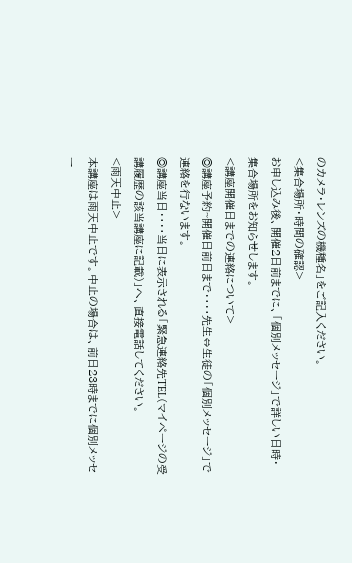のカメラ・レンズの機種名」をご記入ください。
<集合場所・時間の確認>
お申し込み後、開催2日前までに、「個別メッセージ」で詳しい日時・集合場所をお知らせします。
<講座開催日までの連絡について>
◎講座予約~開催日前日まで‥‥先生⇔生徒の「個別メッセージ」で連絡を行ないます。
◎講座当日‥‥当日に表示される「緊急連絡先TEL(マイページの受講履歴の該当講座に記載)」へ、直接電話してください。
<雨天中止>
本講座は雨天中止です。中止の場合は、前日23時までに個別メッセー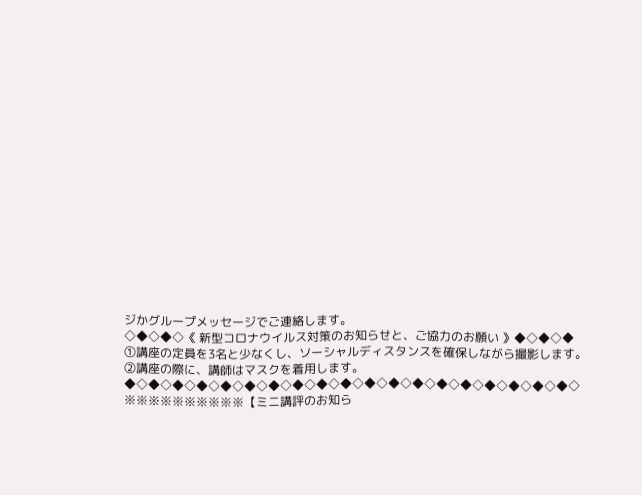ジかグループメッセージでご連絡します。
◇◆◇◆◇《 新型コロナウイルス対策のお知らせと、ご協力のお願い 》◆◇◆◇◆
①講座の定員を3名と少なくし、ソーシャルディスタンスを確保しながら撮影します。
②講座の際に、講師はマスクを着用します。
◆◇◆◇◆◇◆◇◆◇◆◇◆◇◆◇◆◇◆◇◆◇◆◇◆◇◆◇◆◇◆◇◆◇◆◇◆◇
※※※※※※※※※※【ミニ講評のお知ら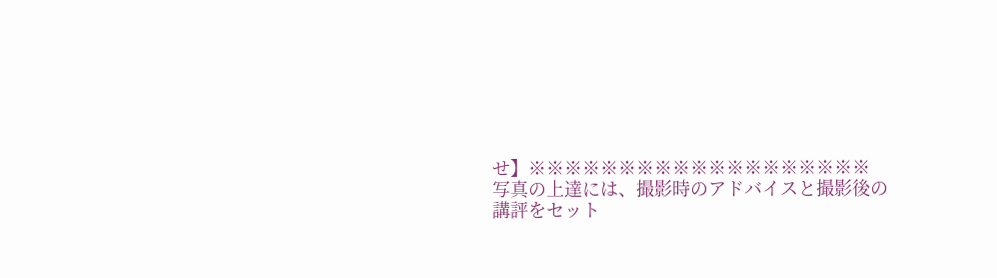せ】※※※※※※※※※※※※※※※※※※※
写真の上達には、撮影時のアドバイスと撮影後の講評をセット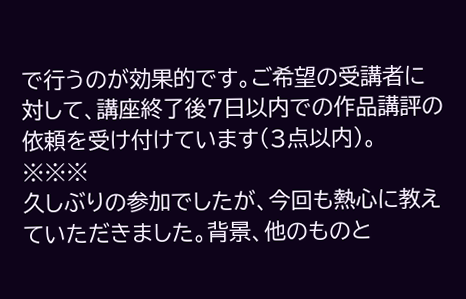で行うのが効果的です。ご希望の受講者に対して、講座終了後7日以内での作品講評の依頼を受け付けています(3点以内)。
※※※
久しぶりの参加でしたが、今回も熱心に教えていただきました。背景、他のものと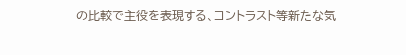の比較で主役を表現する、コントラスト等新たな気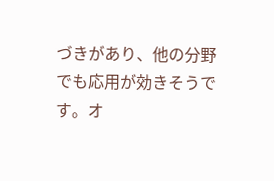づきがあり、他の分野でも応用が効きそうです。オ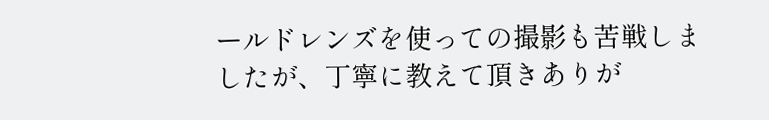ールドレンズを使っての撮影も苦戦しましたが、丁寧に教えて頂きありが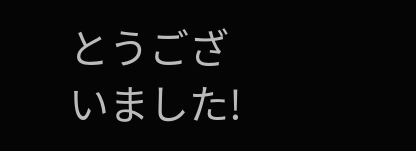とうございました!